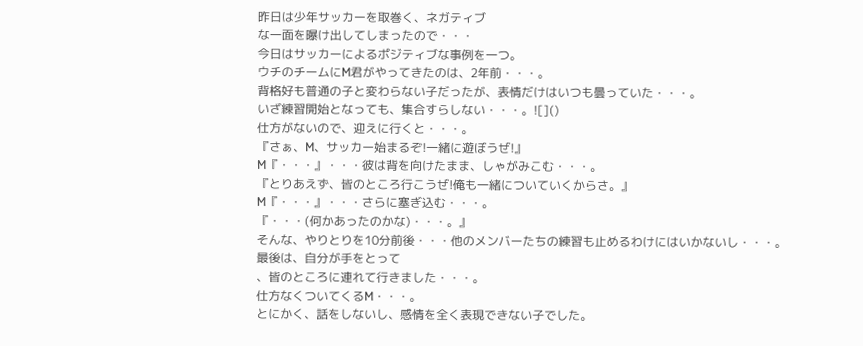昨日は少年サッカーを取巻く、ネガティブ
な一面を曝け出してしまったので・・・
今日はサッカーによるポジティブな事例を一つ。
ウチのチームにM君がやってきたのは、2年前・・・。
背格好も普通の子と変わらない子だったが、表情だけはいつも曇っていた・・・。
いざ練習開始となっても、集合すらしない・・・。![]()
仕方がないので、迎えに行くと・・・。
『さぁ、M、サッカー始まるぞ!一緒に遊ぼうぜ!』
M『・・・』・・・彼は背を向けたまま、しゃがみこむ・・・。
『とりあえず、皆のところ行こうぜ!俺も一緒についていくからさ。』
M『・・・』・・・さらに塞ぎ込む・・・。
『・・・(何かあったのかな)・・・。』
そんな、やりとりを10分前後・・・他のメンバーたちの練習も止めるわけにはいかないし・・・。
最後は、自分が手をとって
、皆のところに連れて行きました・・・。
仕方なくついてくるM・・・。
とにかく、話をしないし、感情を全く表現できない子でした。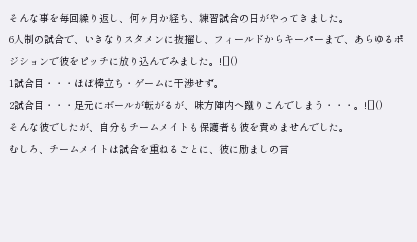そんな事を毎回繰り返し、何ヶ月か経ち、練習試合の日がやってきました。
6人制の試合で、いきなりスタメンに抜擢し、フィールドからキーパーまで、あらゆるポジションで彼をピッチに放り込んでみました。![]()
1試合目・・・ほぼ棒立ち・ゲームに干渉せず。
2試合目・・・足元にボールが転がるが、味方陣内へ蹴りこんでしまう・・・。![]()
そんな彼でしたが、自分もチームメイトも保護者も彼を責めませんでした。
むしろ、チームメイトは試合を重ねるごとに、彼に励ましの言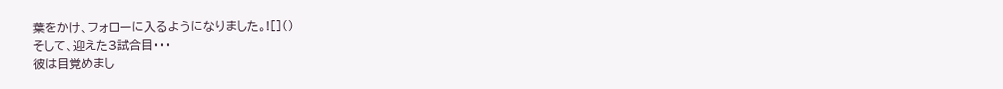葉をかけ、フォローに入るようになりました。![]()
そして、迎えた3試合目・・・
彼は目覚めまし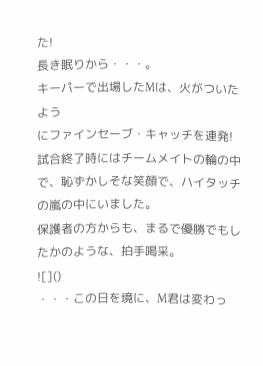た!
長き眠りから・・・。
キーパーで出場したMは、火がついたよう
にファインセーブ・キャッチを連発!
試合終了時にはチームメイトの輪の中で、恥ずかしそな笑顔で、ハイタッチの嵐の中にいました。
保護者の方からも、まるで優勝でもしたかのような、拍手喝采。
![]()
・・・この日を境に、M君は変わっ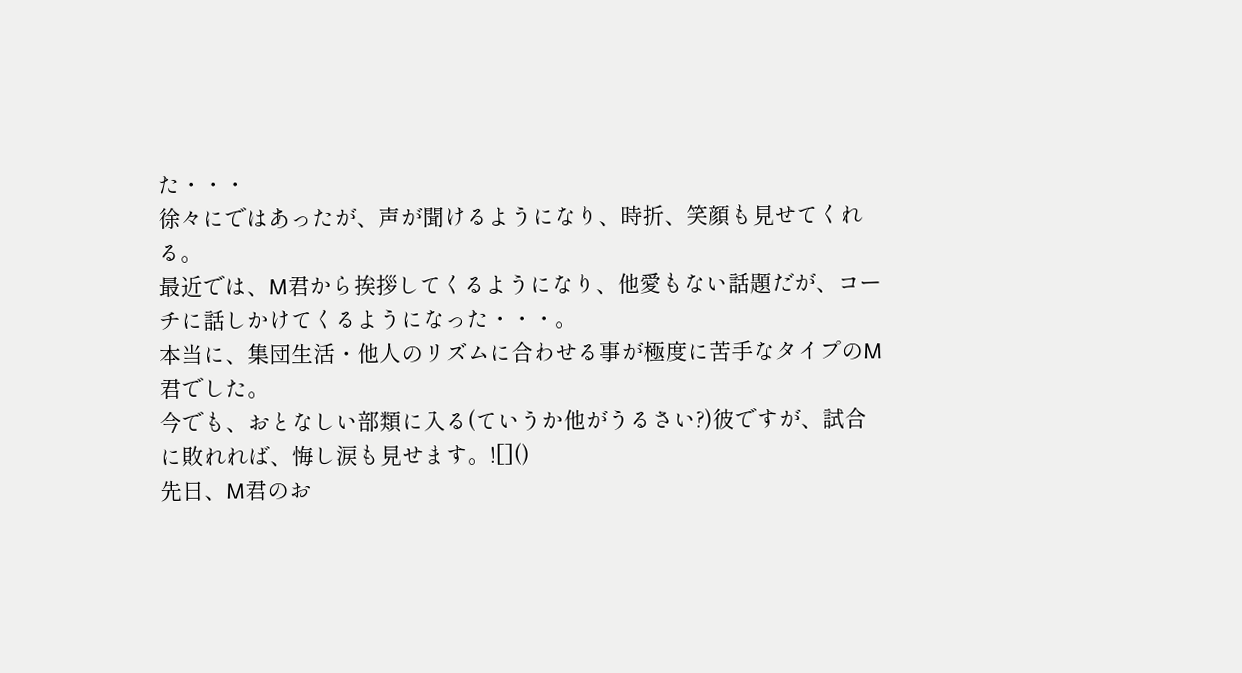た・・・
徐々にではあったが、声が聞けるようになり、時折、笑顔も見せてくれる。
最近では、M君から挨拶してくるようになり、他愛もない話題だが、コーチに話しかけてくるようになった・・・。
本当に、集団生活・他人のリズムに合わせる事が極度に苦手なタイプのM君でした。
今でも、おとなしい部類に入る(ていうか他がうるさい?)彼ですが、試合に敗れれば、悔し涙も見せます。![]()
先日、M君のお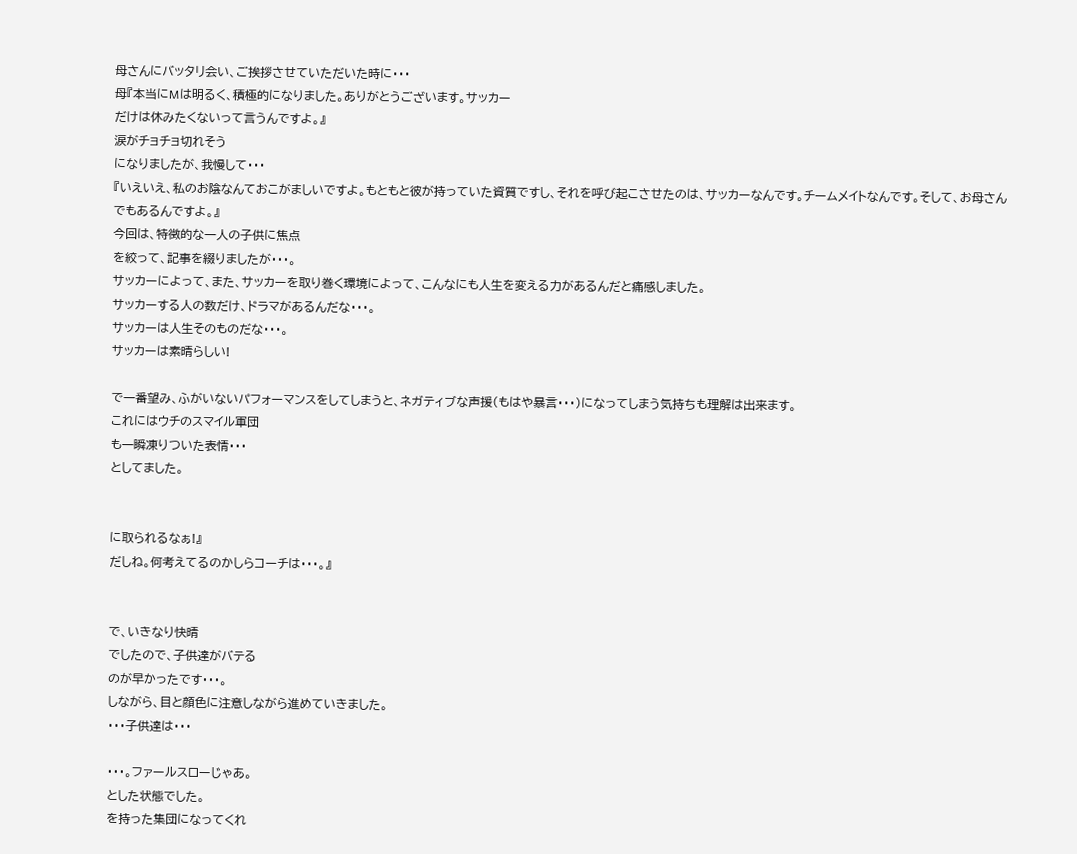母さんにバッタリ会い、ご挨拶させていただいた時に・・・
母『本当にMは明るく、積極的になりました。ありがとうございます。サッカー
だけは休みたくないって言うんですよ。』
涙がチョチョ切れそう
になりましたが、我慢して・・・
『いえいえ、私のお陰なんておこがましいですよ。もともと彼が持っていた資質ですし、それを呼び起こさせたのは、サッカーなんです。チームメイトなんです。そして、お母さんでもあるんですよ。』
今回は、特徴的な一人の子供に焦点
を絞って、記事を綴りましたが・・・。
サッカーによって、また、サッカーを取り巻く環境によって、こんなにも人生を変える力があるんだと痛感しました。
サッカーする人の数だけ、ドラマがあるんだな・・・。
サッカーは人生そのものだな・・・。
サッカーは素晴らしい!

で一番望み、ふがいないパフォーマンスをしてしまうと、ネガティブな声援(もはや暴言・・・)になってしまう気持ちも理解は出来ます。
これにはウチのスマイル軍団
も一瞬凍りついた表情・・・
としてました。


に取られるなぁ!』
だしね。何考えてるのかしらコーチは・・・。』


で、いきなり快晴
でしたので、子供達がバテる
のが早かったです・・・。
しながら、目と顔色に注意しながら進めていきました。
・・・子供達は・・・

・・・。ファールスローじゃあ。
とした状態でした。
を持った集団になってくれ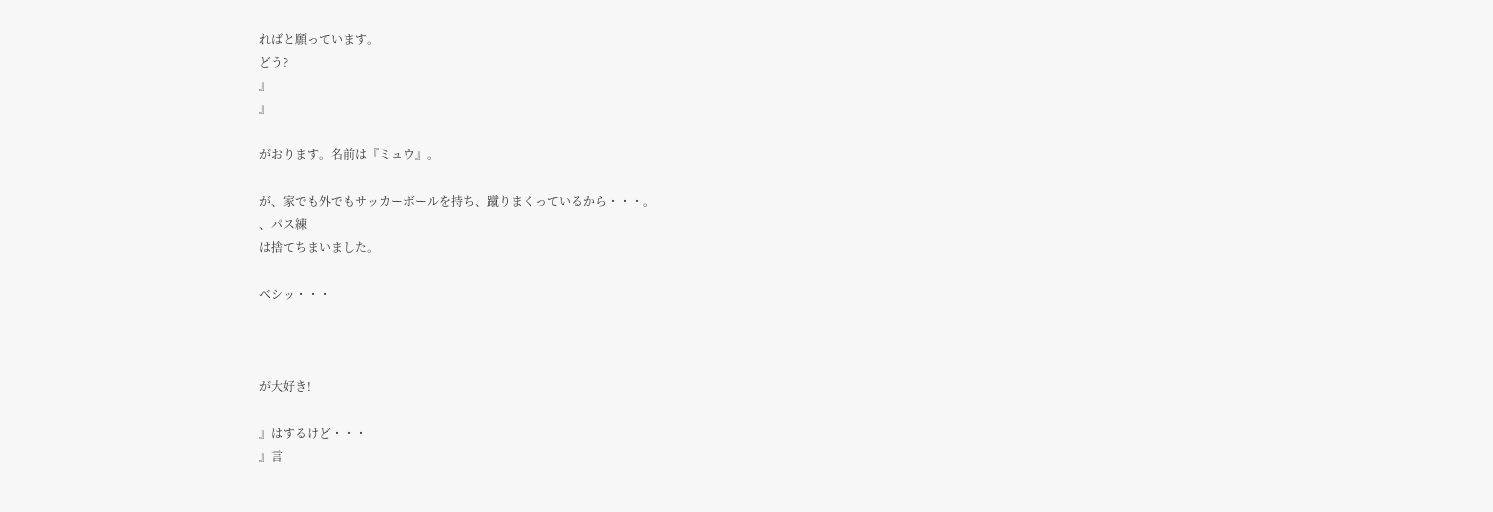ればと願っています。
どう?
』
』

がおります。名前は『ミュウ』。

が、家でも外でもサッカーボールを持ち、蹴りまくっているから・・・。
、パス練
は捨てちまいました。

ベシッ・・・



が大好き!

』はするけど・・・
』言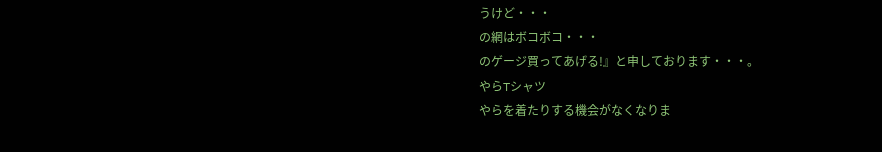うけど・・・
の網はボコボコ・・・
のゲージ買ってあげる!』と申しております・・・。
やらTシャツ
やらを着たりする機会がなくなりま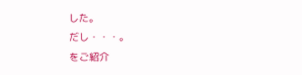した。
だし・・・。
をご紹介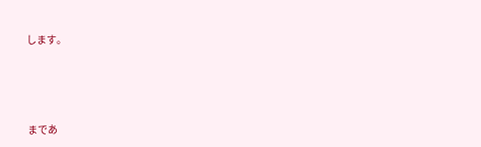します。




まであ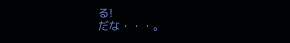る!
だな・・・。